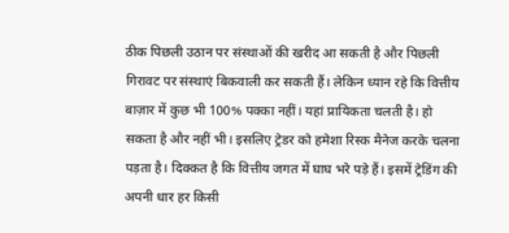ठीक पिछली उठान पर संस्थाओं की खरीद आ सकती है और पिछली गिरावट पर संस्थाएं बिकवाली कर सकती हैं। लेकिन ध्यान रहे कि वित्तीय बाज़ार में कुछ भी 100% पक्का नहीं। यहां प्रायिकता चलती है। हो सकता है और नहीं भी। इसलिए ट्रेडर को हमेशा रिस्क मैनेज करके चलना पड़ता है। दिक्कत है कि वित्तीय जगत में घाघ भरे पड़े हैं। इसमें ट्रेडिंग की अपनी धार हर किसी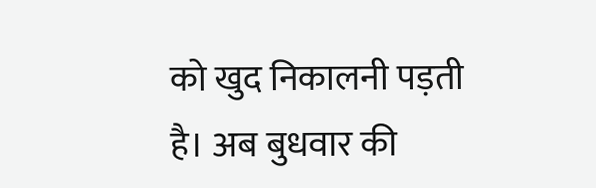को खुद निकालनी पड़ती है। अब बुधवार की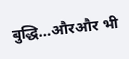बुद्धि…औरऔर भी